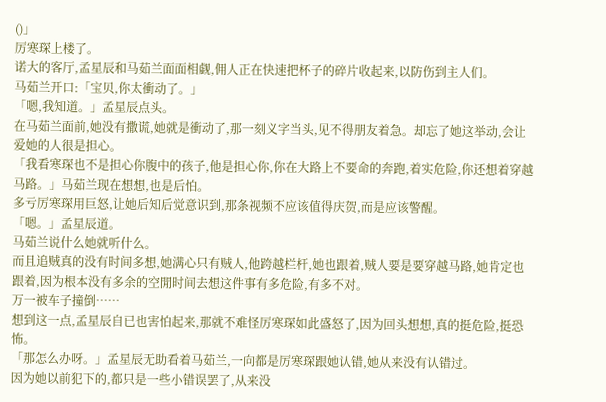()」
厉寒琛上楼了。
诺大的客厅,孟星辰和马茹兰面面相觑,佣人正在快速把杯子的碎片收起来,以防伤到主人们。
马茹兰开口:「宝贝,你太衝动了。」
「嗯,我知道。」孟星辰点头。
在马茹兰面前,她没有撒谎,她就是衝动了,那一刻义字当头,见不得朋友着急。却忘了她这举动,会让爱她的人很是担心。
「我看寒琛也不是担心你腹中的孩子,他是担心你,你在大路上不要命的奔跑,着实危险,你还想着穿越马路。」马茹兰现在想想,也是后怕。
多亏厉寒琛用巨怒,让她后知后觉意识到,那条视频不应该值得庆贺,而是应该警醒。
「嗯。」孟星辰道。
马茹兰说什么她就听什么。
而且追贼真的没有时间多想,她满心只有贼人,他跨越栏杆,她也跟着,贼人要是要穿越马路,她肯定也跟着,因为根本没有多余的空閒时间去想这件事有多危险,有多不对。
万一被车子撞倒……
想到这一点,孟星辰自已也害怕起来,那就不难怪厉寒琛如此盛怒了,因为回头想想,真的挺危险,挺恐怖。
「那怎么办呀。」孟星辰无助看着马茹兰,一向都是厉寒琛跟她认错,她从来没有认错过。
因为她以前犯下的,都只是一些小错误罢了,从来没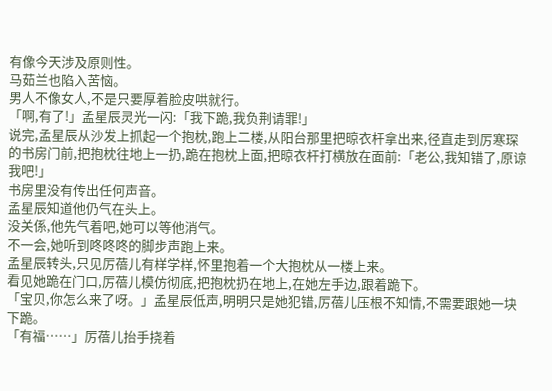有像今天涉及原则性。
马茹兰也陷入苦恼。
男人不像女人,不是只要厚着脸皮哄就行。
「啊,有了!」孟星辰灵光一闪:「我下跪,我负荆请罪!」
说完,孟星辰从沙发上抓起一个抱枕,跑上二楼,从阳台那里把晾衣杆拿出来,径直走到厉寒琛的书房门前,把抱枕往地上一扔,跪在抱枕上面,把晾衣杆打横放在面前:「老公,我知错了,原谅我吧!」
书房里没有传出任何声音。
孟星辰知道他仍气在头上。
没关係,他先气着吧,她可以等他消气。
不一会,她听到咚咚咚的脚步声跑上来。
孟星辰转头,只见厉蓓儿有样学样,怀里抱着一个大抱枕从一楼上来。
看见她跪在门口,厉蓓儿模仿彻底,把抱枕扔在地上,在她左手边,跟着跪下。
「宝贝,你怎么来了呀。」孟星辰低声,明明只是她犯错,厉蓓儿压根不知情,不需要跟她一块下跪。
「有福……」厉蓓儿抬手挠着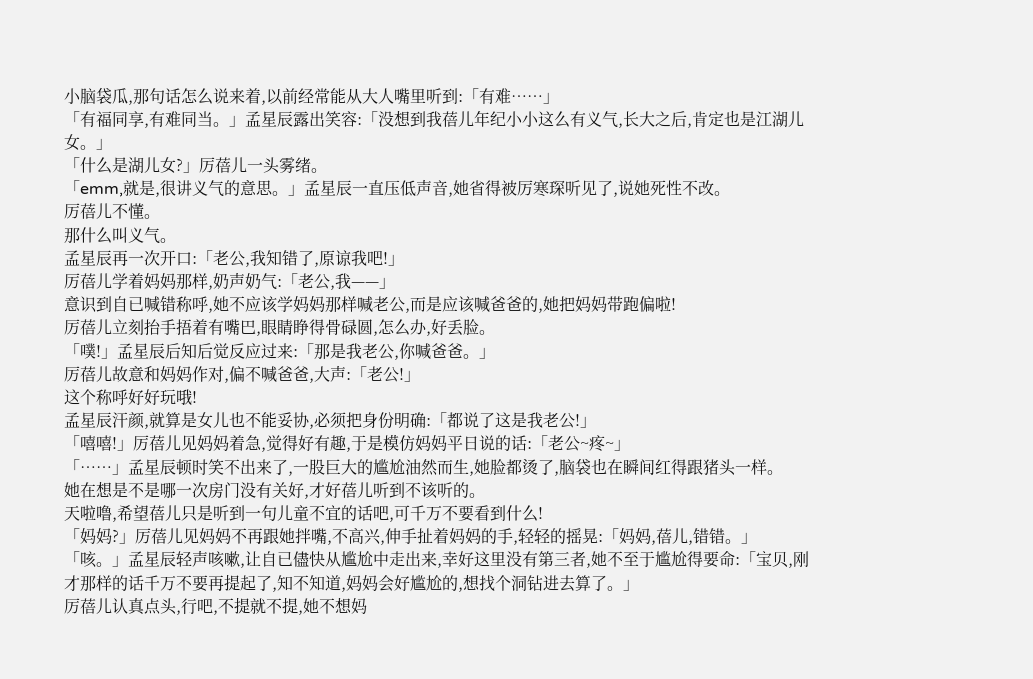小脑袋瓜,那句话怎么说来着,以前经常能从大人嘴里听到:「有难……」
「有福同享,有难同当。」孟星辰露出笑容:「没想到我蓓儿年纪小小这么有义气,长大之后,肯定也是江湖儿女。」
「什么是湖儿女?」厉蓓儿一头雾绪。
「emm,就是,很讲义气的意思。」孟星辰一直压低声音,她省得被厉寒琛听见了,说她死性不改。
厉蓓儿不懂。
那什么叫义气。
孟星辰再一次开口:「老公,我知错了,原谅我吧!」
厉蓓儿学着妈妈那样,奶声奶气:「老公,我——」
意识到自已喊错称呼,她不应该学妈妈那样喊老公,而是应该喊爸爸的,她把妈妈带跑偏啦!
厉蓓儿立刻抬手捂着有嘴巴,眼睛睁得骨碌圆,怎么办,好丢脸。
「噗!」孟星辰后知后觉反应过来:「那是我老公,你喊爸爸。」
厉蓓儿故意和妈妈作对,偏不喊爸爸,大声:「老公!」
这个称呼好好玩哦!
孟星辰汗颜,就算是女儿也不能妥协,必须把身份明确:「都说了这是我老公!」
「嘻嘻!」厉蓓儿见妈妈着急,觉得好有趣,于是模仿妈妈平日说的话:「老公~疼~」
「……」孟星辰顿时笑不出来了,一股巨大的尴尬油然而生,她脸都烫了,脑袋也在瞬间红得跟猪头一样。
她在想是不是哪一次房门没有关好,才好蓓儿听到不该听的。
天啦噜,希望蓓儿只是听到一句儿童不宜的话吧,可千万不要看到什么!
「妈妈?」厉蓓儿见妈妈不再跟她拌嘴,不高兴,伸手扯着妈妈的手,轻轻的摇晃:「妈妈,蓓儿,错错。」
「咳。」孟星辰轻声咳嗽,让自已儘快从尴尬中走出来,幸好这里没有第三者,她不至于尴尬得要命:「宝贝,刚才那样的话千万不要再提起了,知不知道,妈妈会好尴尬的,想找个洞钻进去算了。」
厉蓓儿认真点头,行吧,不提就不提,她不想妈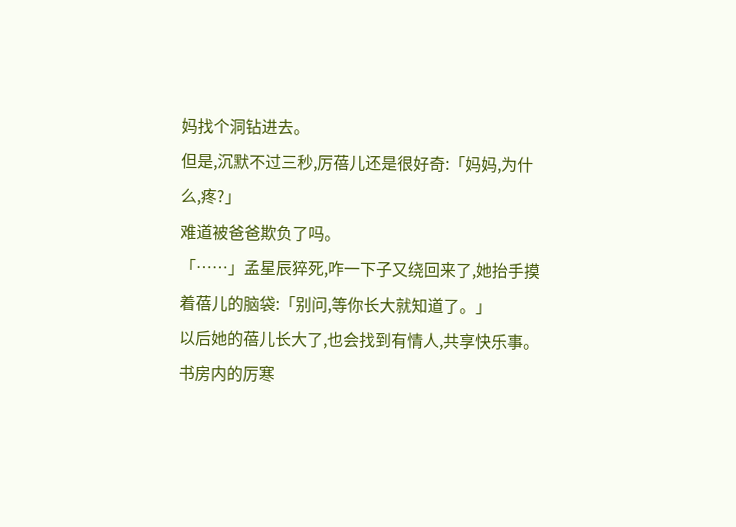妈找个洞钻进去。
但是,沉默不过三秒,厉蓓儿还是很好奇:「妈妈,为什么,疼?」
难道被爸爸欺负了吗。
「……」孟星辰猝死,咋一下子又绕回来了,她抬手摸着蓓儿的脑袋:「别问,等你长大就知道了。」
以后她的蓓儿长大了,也会找到有情人,共享快乐事。
书房内的厉寒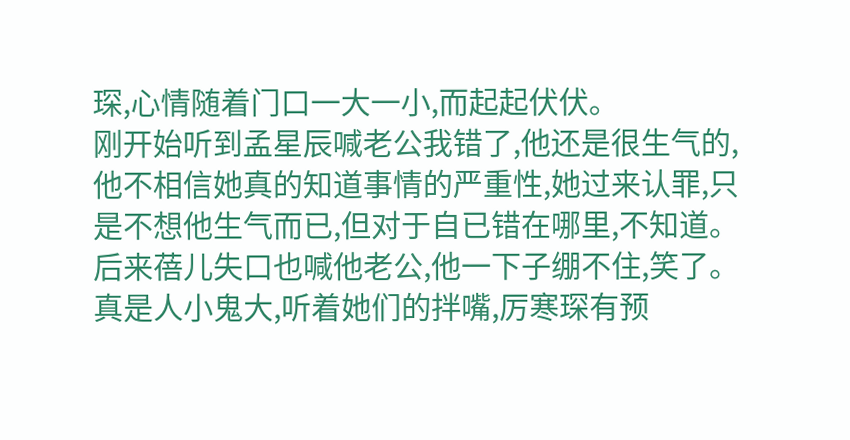琛,心情随着门口一大一小,而起起伏伏。
刚开始听到孟星辰喊老公我错了,他还是很生气的,他不相信她真的知道事情的严重性,她过来认罪,只是不想他生气而已,但对于自已错在哪里,不知道。
后来蓓儿失口也喊他老公,他一下子绷不住,笑了。
真是人小鬼大,听着她们的拌嘴,厉寒琛有预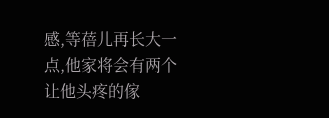感,等蓓儿再长大一点,他家将会有两个让他头疼的傢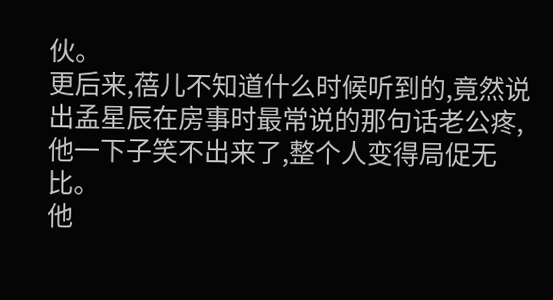伙。
更后来,蓓儿不知道什么时候听到的,竟然说出孟星辰在房事时最常说的那句话老公疼,他一下子笑不出来了,整个人变得局促无比。
他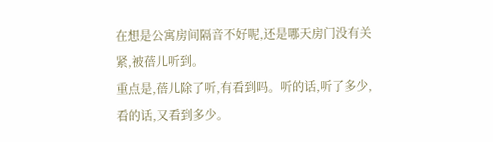在想是公寓房间隔音不好呢,还是哪天房门没有关紧,被蓓儿听到。
重点是,蓓儿除了听,有看到吗。听的话,听了多少,看的话,又看到多少。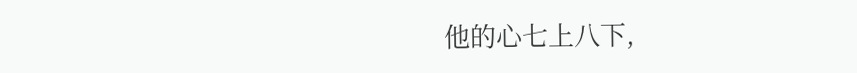他的心七上八下,